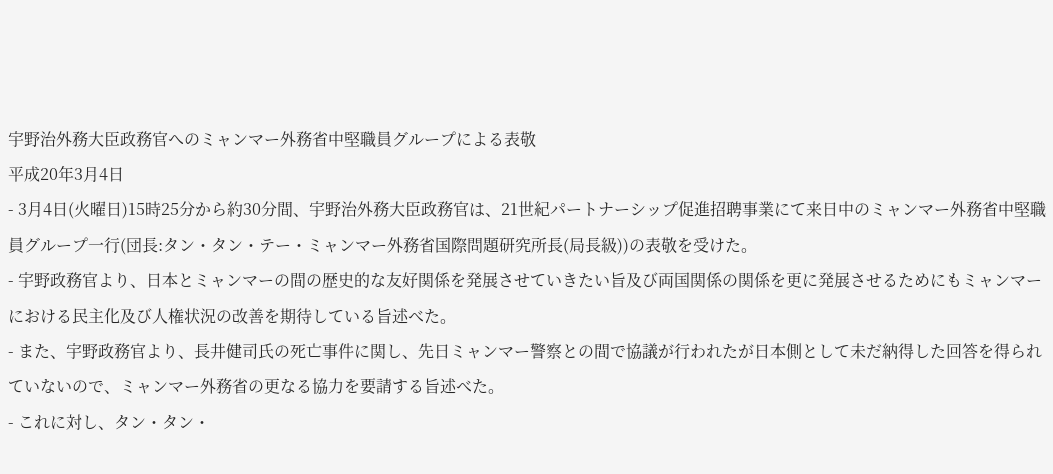宇野治外務大臣政務官へのミャンマー外務省中堅職員グループによる表敬
平成20年3月4日
- 3月4日(火曜日)15時25分から約30分間、宇野治外務大臣政務官は、21世紀パートナーシップ促進招聘事業にて来日中のミャンマー外務省中堅職員グループ一行(団長:タン・タン・テー・ミャンマー外務省国際問題研究所長(局長級))の表敬を受けた。
- 宇野政務官より、日本とミャンマーの間の歴史的な友好関係を発展させていきたい旨及び両国関係の関係を更に発展させるためにもミャンマーにおける民主化及び人権状況の改善を期待している旨述べた。
- また、宇野政務官より、長井健司氏の死亡事件に関し、先日ミャンマー警察との間で協議が行われたが日本側として未だ納得した回答を得られていないので、ミャンマー外務省の更なる協力を要請する旨述べた。
- これに対し、タン・タン・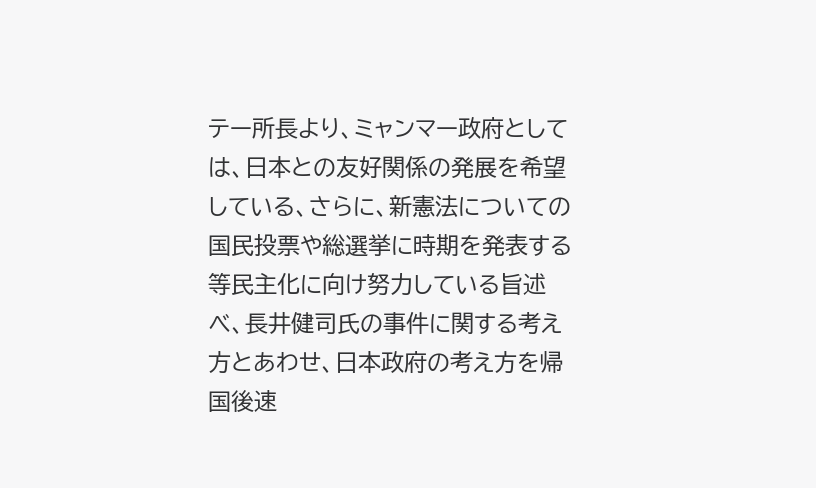テー所長より、ミャンマー政府としては、日本との友好関係の発展を希望している、さらに、新憲法についての国民投票や総選挙に時期を発表する等民主化に向け努力している旨述べ、長井健司氏の事件に関する考え方とあわせ、日本政府の考え方を帰国後速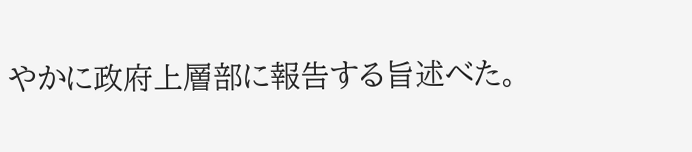やかに政府上層部に報告する旨述べた。